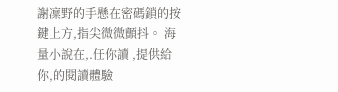謝凜野的手懸在密碼鎖的按鍵上方,指尖微微顫抖。 海量小說在,.任你讀 ,提供給你,的閱讀體驗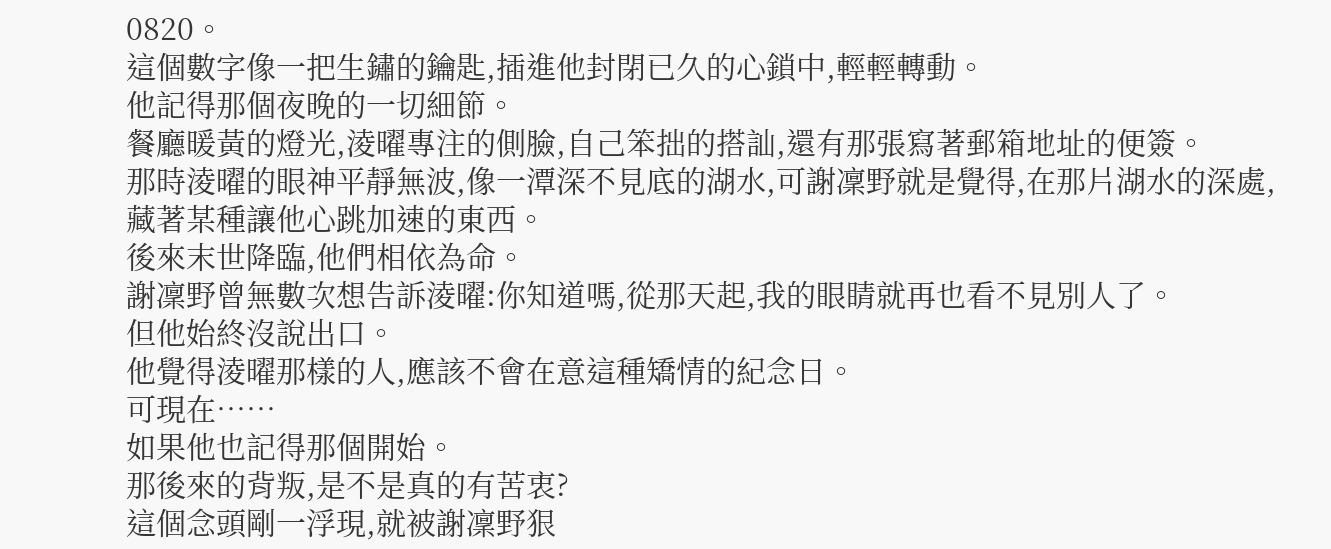0820。
這個數字像一把生鏽的鑰匙,插進他封閉已久的心鎖中,輕輕轉動。
他記得那個夜晚的一切細節。
餐廳暖黃的燈光,淩曜專注的側臉,自己笨拙的搭訕,還有那張寫著郵箱地址的便簽。
那時淩曜的眼神平靜無波,像一潭深不見底的湖水,可謝凜野就是覺得,在那片湖水的深處,藏著某種讓他心跳加速的東西。
後來末世降臨,他們相依為命。
謝凜野曾無數次想告訴淩曜:你知道嗎,從那天起,我的眼睛就再也看不見別人了。
但他始終沒說出口。
他覺得淩曜那樣的人,應該不會在意這種矯情的紀念日。
可現在……
如果他也記得那個開始。
那後來的背叛,是不是真的有苦衷?
這個念頭剛一浮現,就被謝凜野狠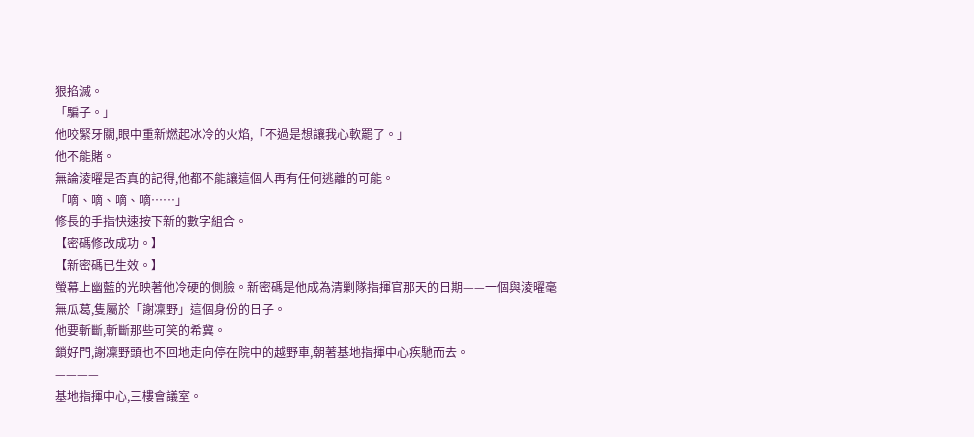狠掐滅。
「騙子。」
他咬緊牙關,眼中重新燃起冰冷的火焰,「不過是想讓我心軟罷了。」
他不能賭。
無論淩曜是否真的記得,他都不能讓這個人再有任何逃離的可能。
「嘀、嘀、嘀、嘀……」
修長的手指快速按下新的數字組合。
【密碼修改成功。】
【新密碼已生效。】
螢幕上幽藍的光映著他冷硬的側臉。新密碼是他成為清剿隊指揮官那天的日期——一個與淩曜毫無瓜葛,隻屬於「謝凜野」這個身份的日子。
他要斬斷,斬斷那些可笑的希冀。
鎖好門,謝凜野頭也不回地走向停在院中的越野車,朝著基地指揮中心疾馳而去。
————
基地指揮中心,三樓會議室。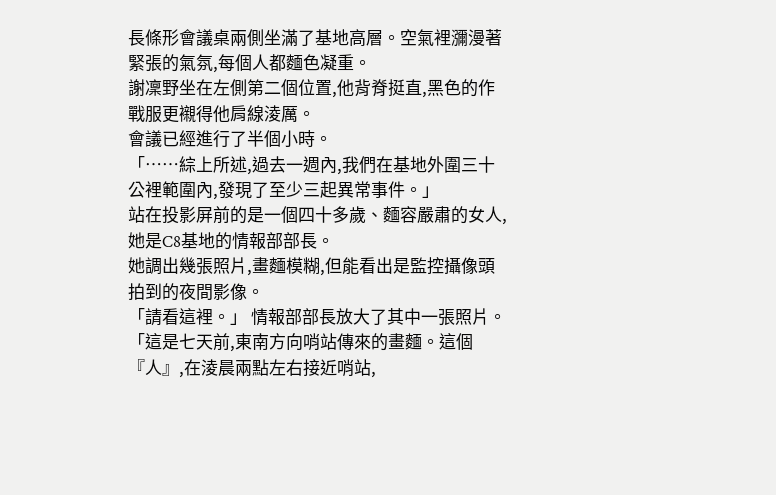長條形會議桌兩側坐滿了基地高層。空氣裡瀰漫著緊張的氣氛,每個人都麵色凝重。
謝凜野坐在左側第二個位置,他背脊挺直,黑色的作戰服更襯得他肩線淩厲。
會議已經進行了半個小時。
「……綜上所述,過去一週內,我們在基地外圍三十公裡範圍內,發現了至少三起異常事件。」
站在投影屏前的是一個四十多歲、麵容嚴肅的女人,她是C8基地的情報部部長。
她調出幾張照片,畫麵模糊,但能看出是監控攝像頭拍到的夜間影像。
「請看這裡。」 情報部部長放大了其中一張照片。
「這是七天前,東南方向哨站傳來的畫麵。這個『人』,在淩晨兩點左右接近哨站,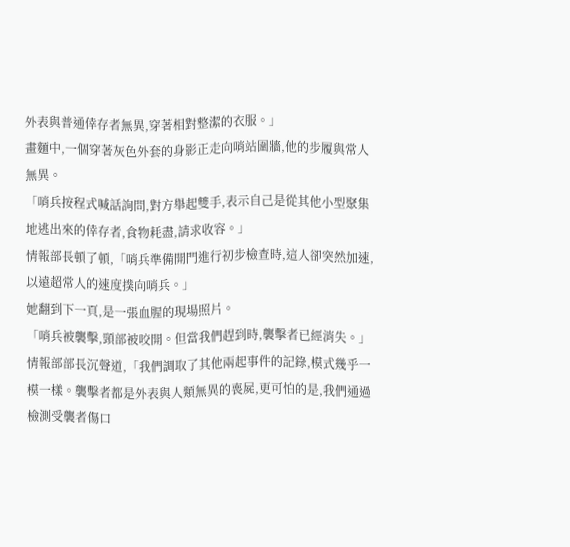外表與普通倖存者無異,穿著相對整潔的衣服。」
畫麵中,一個穿著灰色外套的身影正走向哨站圍牆,他的步履與常人無異。
「哨兵按程式喊話詢問,對方舉起雙手,表示自己是從其他小型聚集地逃出來的倖存者,食物耗盡,請求收容。」
情報部長頓了頓,「哨兵準備開門進行初步檢查時,這人卻突然加速,以遠超常人的速度撲向哨兵。」
她翻到下一頁,是一張血腥的現場照片。
「哨兵被襲擊,頸部被咬開。但當我們趕到時,襲擊者已經消失。」
情報部部長沉聲道,「我們調取了其他兩起事件的記錄,模式幾乎一模一樣。襲擊者都是外表與人類無異的喪屍,更可怕的是,我們通過檢測受襲者傷口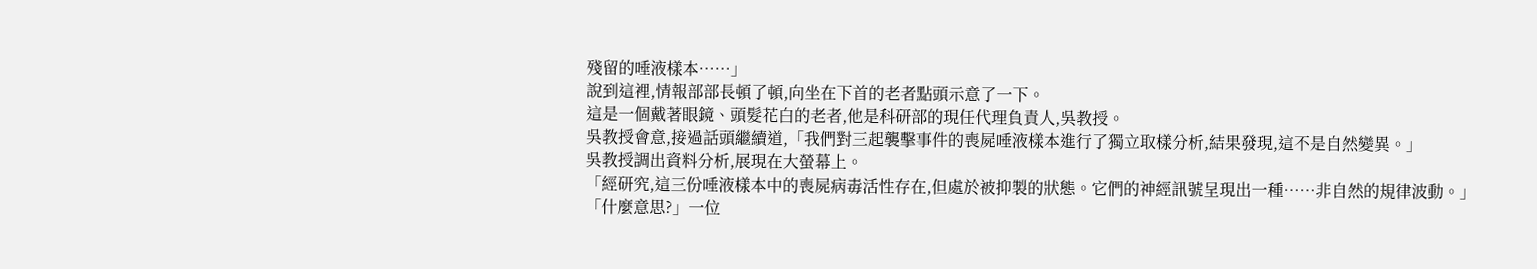殘留的唾液樣本……」
說到這裡,情報部部長頓了頓,向坐在下首的老者點頭示意了一下。
這是一個戴著眼鏡、頭髮花白的老者,他是科研部的現任代理負責人,吳教授。
吳教授會意,接過話頭繼續道,「我們對三起襲擊事件的喪屍唾液樣本進行了獨立取樣分析,結果發現,這不是自然變異。」
吳教授調出資料分析,展現在大螢幕上。
「經研究,這三份唾液樣本中的喪屍病毒活性存在,但處於被抑製的狀態。它們的神經訊號呈現出一種……非自然的規律波動。」
「什麼意思?」一位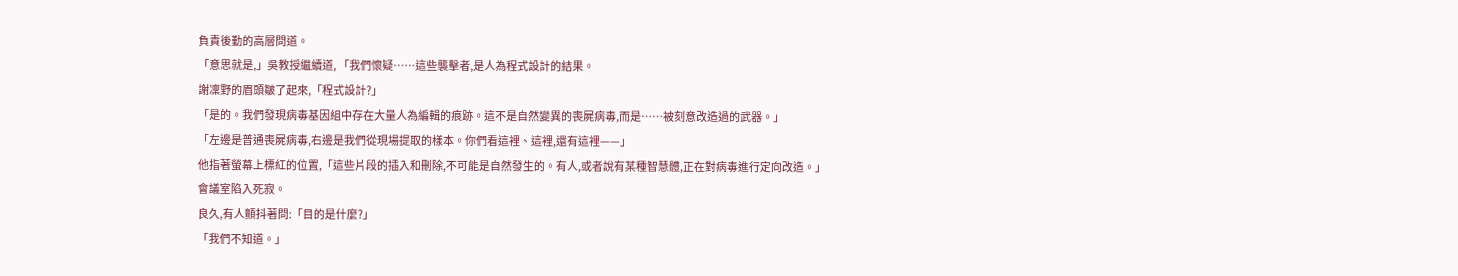負責後勤的高層問道。
「意思就是,」吳教授繼續道, 「我們懷疑……這些襲擊者,是人為程式設計的結果。
謝凜野的眉頭皺了起來,「程式設計?」
「是的。我們發現病毒基因組中存在大量人為編輯的痕跡。這不是自然變異的喪屍病毒,而是……被刻意改造過的武器。」
「左邊是普通喪屍病毒,右邊是我們從現場提取的樣本。你們看這裡、這裡,還有這裡——」
他指著螢幕上標紅的位置,「這些片段的插入和刪除,不可能是自然發生的。有人,或者說有某種智慧體,正在對病毒進行定向改造。」
會議室陷入死寂。
良久,有人顫抖著問:「目的是什麼?」
「我們不知道。」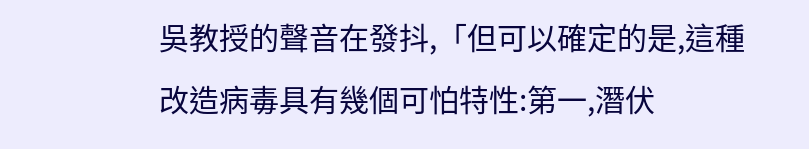吳教授的聲音在發抖,「但可以確定的是,這種改造病毒具有幾個可怕特性:第一,潛伏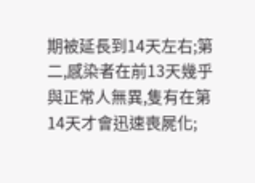期被延長到14天左右;第二,感染者在前13天幾乎與正常人無異,隻有在第14天才會迅速喪屍化;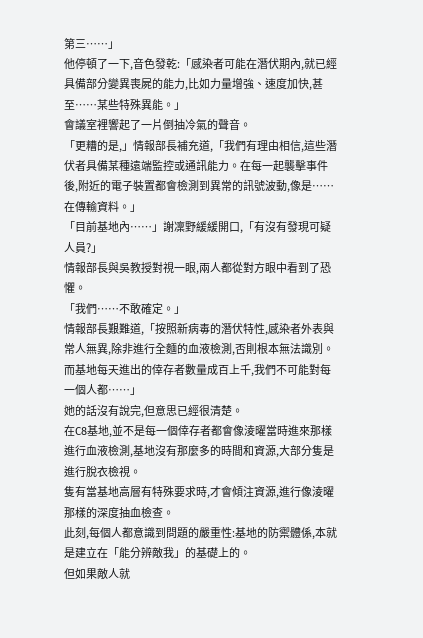第三……」
他停頓了一下,音色發乾:「感染者可能在潛伏期內,就已經具備部分變異喪屍的能力,比如力量增強、速度加快,甚至……某些特殊異能。」
會議室裡響起了一片倒抽冷氣的聲音。
「更糟的是,」情報部長補充道,「我們有理由相信,這些潛伏者具備某種遠端監控或通訊能力。在每一起襲擊事件後,附近的電子裝置都會檢測到異常的訊號波動,像是……在傳輸資料。」
「目前基地內……」謝凜野緩緩開口,「有沒有發現可疑人員?」
情報部長與吳教授對視一眼,兩人都從對方眼中看到了恐懼。
「我們……不敢確定。」
情報部長艱難道,「按照新病毒的潛伏特性,感染者外表與常人無異,除非進行全麵的血液檢測,否則根本無法識別。而基地每天進出的倖存者數量成百上千,我們不可能對每一個人都……」
她的話沒有說完,但意思已經很清楚。
在C8基地,並不是每一個倖存者都會像淩曜當時進來那樣進行血液檢測,基地沒有那麼多的時間和資源,大部分隻是進行脫衣檢視。
隻有當基地高層有特殊要求時,才會傾注資源,進行像淩曜那樣的深度抽血檢查。
此刻,每個人都意識到問題的嚴重性:基地的防禦體係,本就是建立在「能分辨敵我」的基礎上的。
但如果敵人就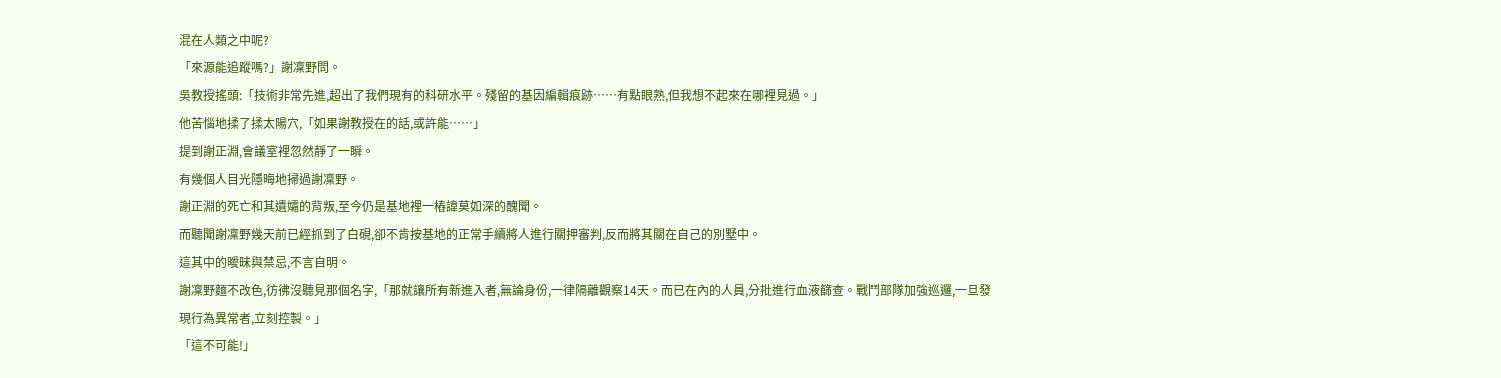混在人類之中呢?
「來源能追蹤嗎?」謝凜野問。
吳教授搖頭:「技術非常先進,超出了我們現有的科研水平。殘留的基因編輯痕跡……有點眼熟,但我想不起來在哪裡見過。」
他苦惱地揉了揉太陽穴,「如果謝教授在的話,或許能……」
提到謝正淵,會議室裡忽然靜了一瞬。
有幾個人目光隱晦地掃過謝凜野。
謝正淵的死亡和其遺孀的背叛,至今仍是基地裡一樁諱莫如深的醜聞。
而聽聞謝凜野幾天前已經抓到了白硯,卻不肯按基地的正常手續將人進行關押審判,反而將其關在自己的別墅中。
這其中的曖昧與禁忌,不言自明。
謝凜野麵不改色,彷彿沒聽見那個名字,「那就讓所有新進入者,無論身份,一律隔離觀察14天。而已在內的人員,分批進行血液篩查。戰鬥部隊加強巡邏,一旦發現行為異常者,立刻控製。」
「這不可能!」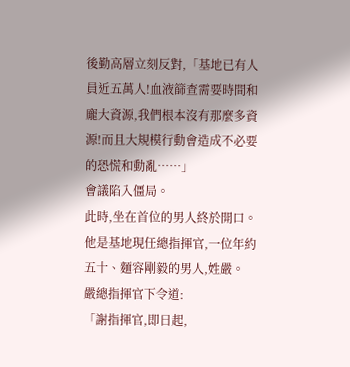後勤高層立刻反對,「基地已有人員近五萬人!血液篩查需要時間和龐大資源,我們根本沒有那麼多資源!而且大規模行動會造成不必要的恐慌和動亂……」
會議陷入僵局。
此時,坐在首位的男人終於開口。
他是基地現任總指揮官,一位年約五十、麵容剛毅的男人,姓嚴。
嚴總指揮官下令道:
「謝指揮官,即日起,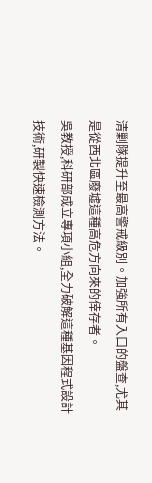清剿隊提升至最高警戒級別。加強所有入口的盤查,尤其是從西北區廢墟這種高危方向來的倖存者。
吳教授,科研部成立專項小組,全力破解這種基因程式設計技術,研製快速檢測方法。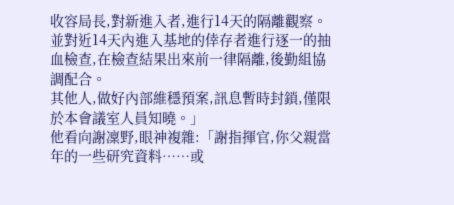收容局長,對新進入者,進行14天的隔離觀察。並對近14天內進入基地的倖存者進行逐一的抽血檢查,在檢查結果出來前一律隔離,後勤組協調配合。
其他人,做好內部維穩預案,訊息暫時封鎖,僅限於本會議室人員知曉。」
他看向謝凜野,眼神複雜:「謝指揮官,你父親當年的一些研究資料……或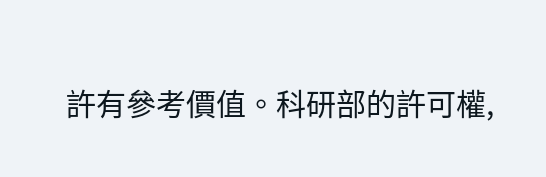許有參考價值。科研部的許可權,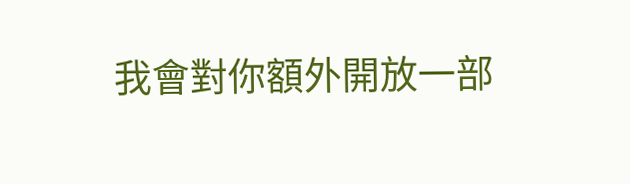我會對你額外開放一部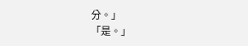分。」
「是。」